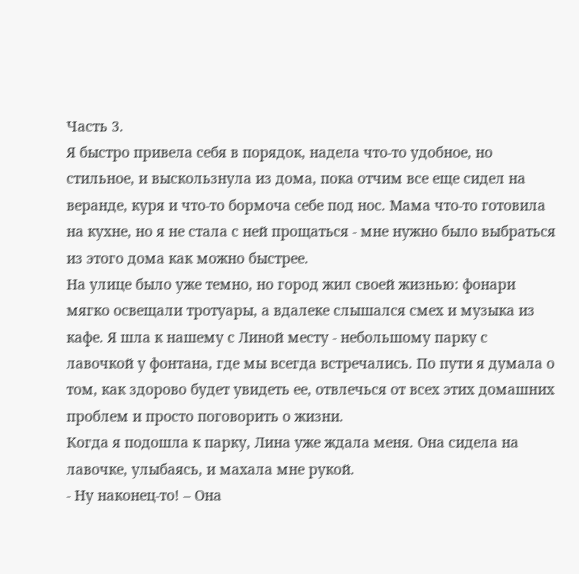Часть 3.
Я быстро привела себя в порядок, надела что-то удобное, но стильное, и выскользнула из дома, пока отчим все еще сидел на веранде, куря и что-то бормоча себе под нос. Мама что-то готовила на кухне, но я не стала с ней прощаться - мне нужно было выбраться из этого дома как можно быстрее.
На улице было уже темно, но город жил своей жизнью: фонари мягко освещали тротуары, а вдалеке слышался смех и музыка из кафе. Я шла к нашему с Линой месту - небольшому парку с лавочкой у фонтана, где мы всегда встречались. По пути я думала о том, как здорово будет увидеть ее, отвлечься от всех этих домашних проблем и просто поговорить о жизни.
Когда я подошла к парку, Лина уже ждала меня. Она сидела на лавочке, улыбаясь, и махала мне рукой.
- Ну наконец-то! – Она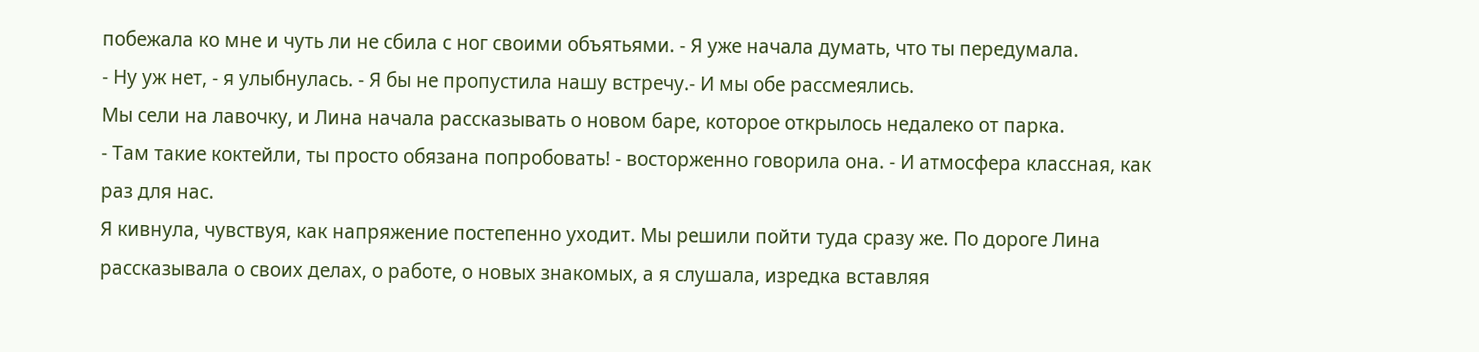побежала ко мне и чуть ли не сбила с ног своими объятьями. - Я уже начала думать, что ты передумала.
- Ну уж нет, - я улыбнулась. - Я бы не пропустила нашу встречу.- И мы обе рассмеялись.
Мы сели на лавочку, и Лина начала рассказывать о новом баре, которое открылось недалеко от парка.
- Там такие коктейли, ты просто обязана попробовать! - восторженно говорила она. - И атмосфера классная, как раз для нас.
Я кивнула, чувствуя, как напряжение постепенно уходит. Мы решили пойти туда сразу же. По дороге Лина рассказывала о своих делах, о работе, о новых знакомых, а я слушала, изредка вставляя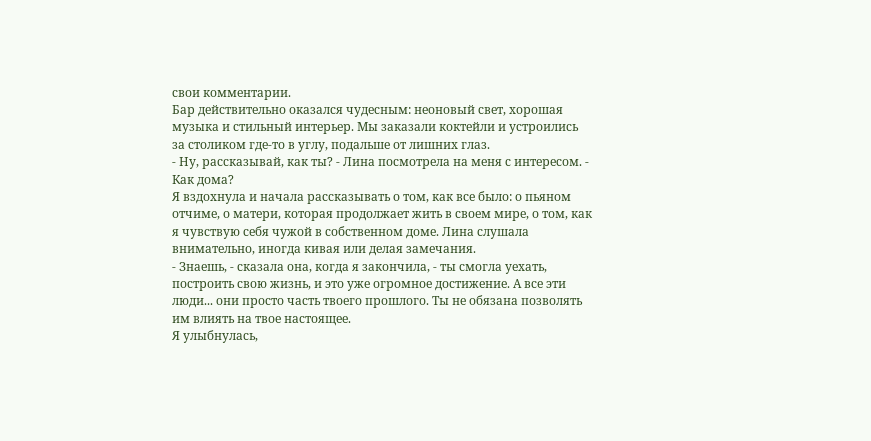свои комментарии.
Бар действительно оказался чудесным: неоновый свет, хорошая музыка и стильный интерьер. Мы заказали коктейли и устроились за столиком где-то в углу, подальше от лишних глаз.
- Ну, рассказывай, как ты? - Лина посмотрела на меня с интересом. - Как дома?
Я вздохнула и начала рассказывать о том, как все было: о пьяном отчиме, о матери, которая продолжает жить в своем мире, о том, как я чувствую себя чужой в собственном доме. Лина слушала внимательно, иногда кивая или делая замечания.
- Знаешь, - сказала она, когда я закончила, - ты смогла уехать, построить свою жизнь, и это уже огромное достижение. А все эти люди... они просто часть твоего прошлого. Ты не обязана позволять им влиять на твое настоящее.
Я улыбнулась,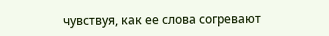чувствуя, как ее слова согревают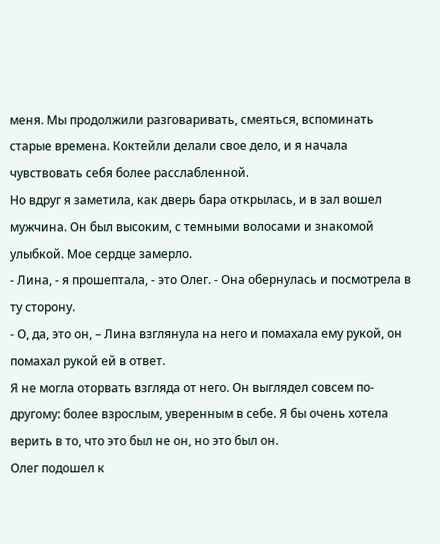меня. Мы продолжили разговаривать, смеяться, вспоминать старые времена. Коктейли делали свое дело, и я начала чувствовать себя более расслабленной.
Но вдруг я заметила, как дверь бара открылась, и в зал вошел мужчина. Он был высоким, с темными волосами и знакомой улыбкой. Мое сердце замерло.
- Лина, - я прошептала, - это Олег. - Она обернулась и посмотрела в ту сторону.
- О, да, это он, – Лина взглянула на него и помахала ему рукой, он помахал рукой ей в ответ.
Я не могла оторвать взгляда от него. Он выглядел совсем по-другому: более взрослым, уверенным в себе. Я бы очень хотела верить в то, что это был не он, но это был он.
Олег подошел к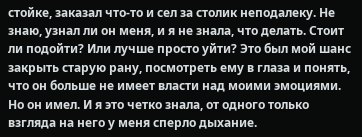стойке, заказал что-то и сел за столик неподалеку. Не знаю, узнал ли он меня, и я не знала, что делать. Стоит ли подойти? Или лучше просто уйти? Это был мой шанс закрыть старую рану, посмотреть ему в глаза и понять, что он больше не имеет власти над моими эмоциями. Но он имел. И я это четко знала, от одного только взгляда на него у меня сперло дыхание.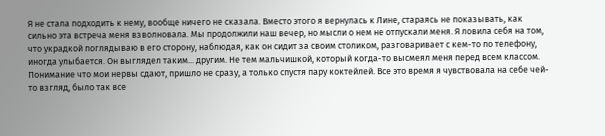Я не стала подходить к нему, вообще ничего не сказала. Вместо этого я вернулась к Лине, стараясь не показывать, как сильно эта встреча меня взволновала. Мы продолжили наш вечер, но мысли о нем не отпускали меня. Я ловила себя на том, что украдкой поглядываю в его сторону, наблюдая, как он сидит за своим столиком, разговаривает с кем-то по телефону, иногда улыбается. Он выглядел таким... другим. Не тем мальчишкой, который когда-то высмеял меня перед всем классом.
Понимание что мои нервы сдают, пришло не сразу, а только спустя пару коктейлей. Все это время я чувствовала на себе чей-то взгляд, было так все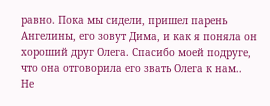равно. Пока мы сидели, пришел парень Ангелины, его зовут Дима, и как я поняла он хороший друг Олега. Спасибо моей подруге, что она отговорила его звать Олега к нам..
Не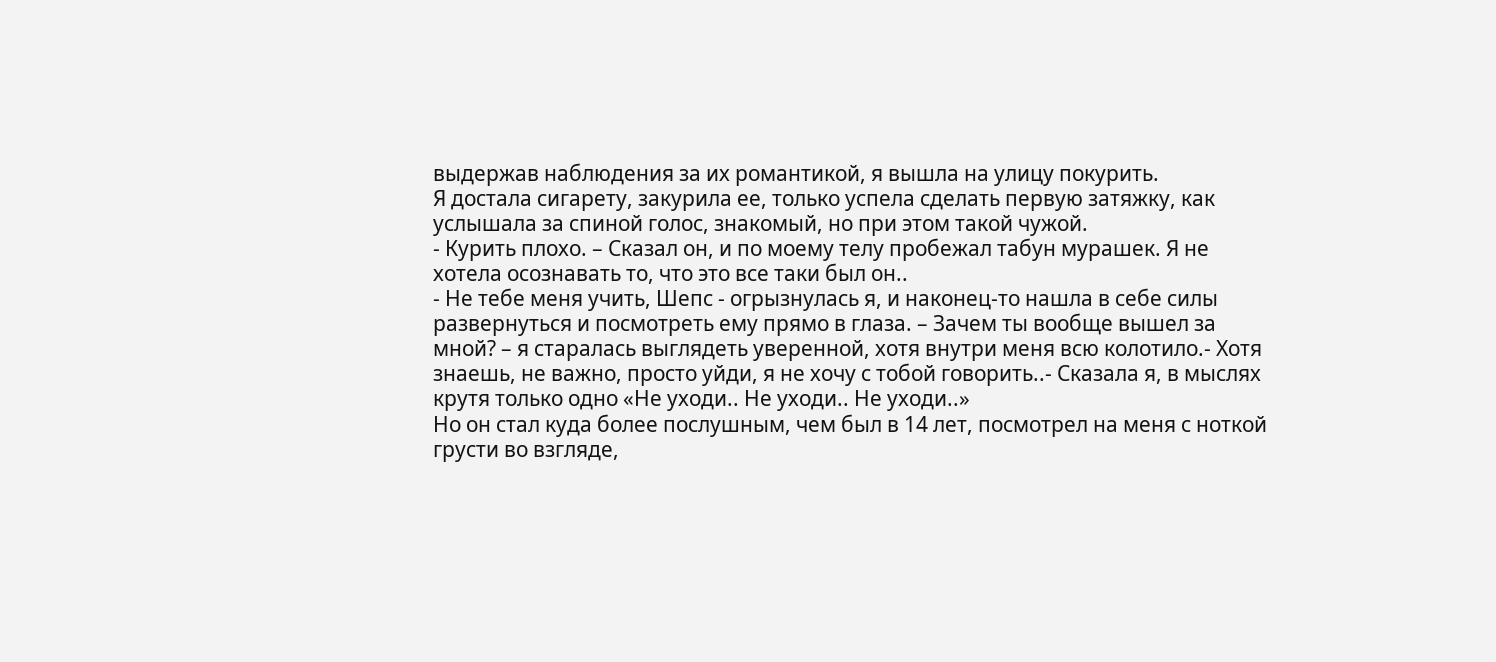выдержав наблюдения за их романтикой, я вышла на улицу покурить.
Я достала сигарету, закурила ее, только успела сделать первую затяжку, как услышала за спиной голос, знакомый, но при этом такой чужой.
- Курить плохо. – Сказал он, и по моему телу пробежал табун мурашек. Я не хотела осознавать то, что это все таки был он..
- Не тебе меня учить, Шепс - огрызнулась я, и наконец-то нашла в себе силы развернуться и посмотреть ему прямо в глаза. – Зачем ты вообще вышел за мной? – я старалась выглядеть уверенной, хотя внутри меня всю колотило.- Хотя знаешь, не важно, просто уйди, я не хочу с тобой говорить..- Сказала я, в мыслях крутя только одно «Не уходи.. Не уходи.. Не уходи..»
Но он стал куда более послушным, чем был в 14 лет, посмотрел на меня с ноткой грусти во взгляде,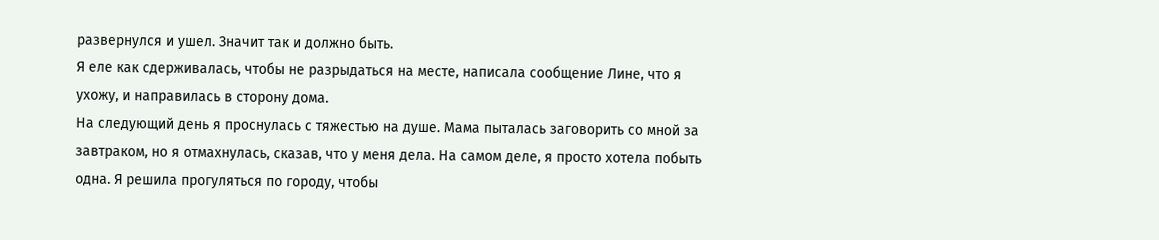развернулся и ушел. Значит так и должно быть.
Я еле как сдерживалась, чтобы не разрыдаться на месте, написала сообщение Лине, что я ухожу, и направилась в сторону дома.
На следующий день я проснулась с тяжестью на душе. Мама пыталась заговорить со мной за завтраком, но я отмахнулась, сказав, что у меня дела. На самом деле, я просто хотела побыть одна. Я решила прогуляться по городу, чтобы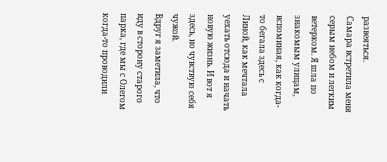развеяться.
Самара встретила меня серым небом и легким ветерком. Я шла по знакомым улицам, вспоминая, как когда-то бегала здесь с Линой, как мечтала уехать отсюда и начать новую жизнь. И вот я здесь, но чувствую себя чужой.
Вдруг я заметила, что иду в сторону старого парка, где мы с Олегом когда-то проводили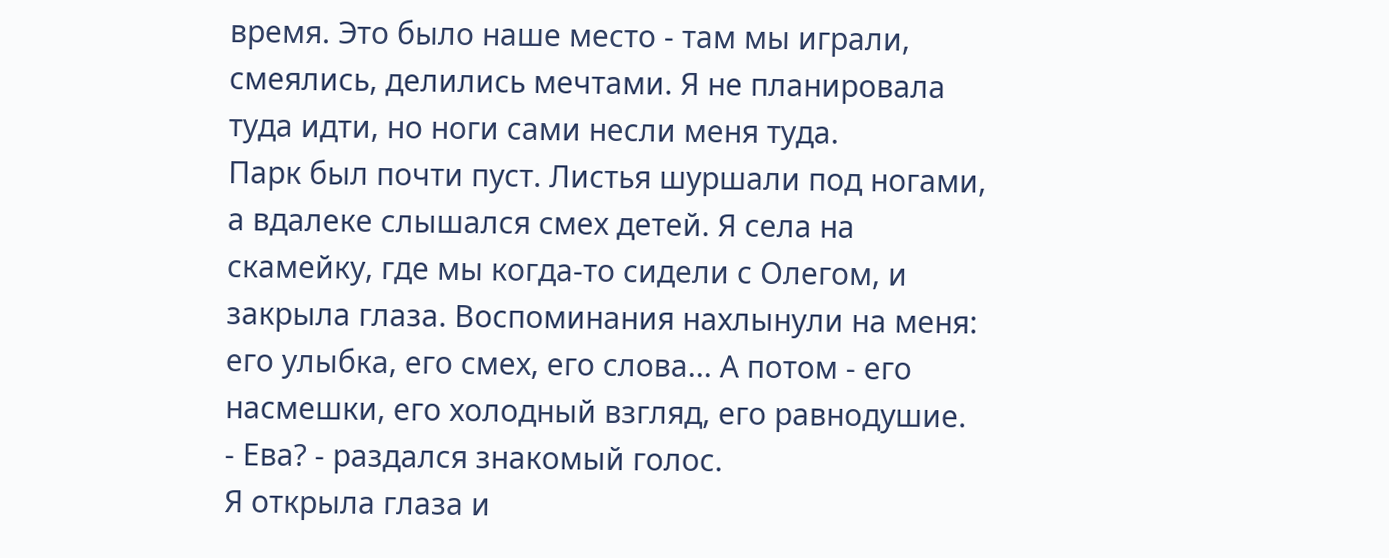время. Это было наше место - там мы играли, смеялись, делились мечтами. Я не планировала туда идти, но ноги сами несли меня туда.
Парк был почти пуст. Листья шуршали под ногами, а вдалеке слышался смех детей. Я села на скамейку, где мы когда-то сидели с Олегом, и закрыла глаза. Воспоминания нахлынули на меня: его улыбка, его смех, его слова... А потом - его насмешки, его холодный взгляд, его равнодушие.
- Ева? - раздался знакомый голос.
Я открыла глаза и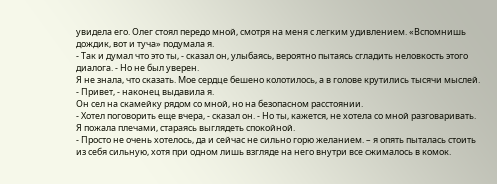увидела его. Олег стоял передо мной, смотря на меня с легким удивлением. «Вспомнишь дождик, вот и туча» подумала я.
- Так и думал что это ты, - сказал он, улыбаясь, вероятно пытаясь сгладить неловкость этого диалога. - Но не был уверен.
Я не знала, что сказать. Мое сердце бешено колотилось, а в голове крутились тысячи мыслей.
- Привет, - наконец выдавила я.
Он сел на скамейку рядом со мной, но на безопасном расстоянии.
- Хотел поговорить еще вчера, - сказал он. - Но ты, кажется, не хотела со мной разговаривать.
Я пожала плечами, стараясь выглядеть спокойной.
- Просто не очень хотелось, да и сейчас не сильно горю желанием. – я опять пыталась стоить из себя сильную, хотя при одном лишь взгляде на него внутри все сжималось в комок.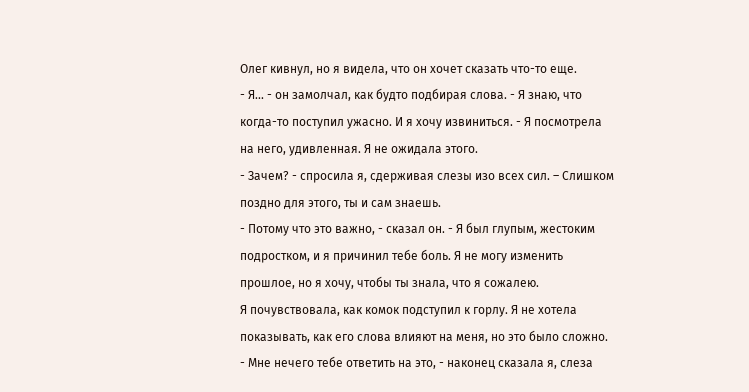Олег кивнул, но я видела, что он хочет сказать что-то еще.
- Я... - он замолчал, как будто подбирая слова. - Я знаю, что когда-то поступил ужасно. И я хочу извиниться. - Я посмотрела на него, удивленная. Я не ожидала этого.
- Зачем? - спросила я, сдерживая слезы изо всех сил. – Слишком поздно для этого, ты и сам знаешь.
- Потому что это важно, - сказал он. - Я был глупым, жестоким подростком, и я причинил тебе боль. Я не могу изменить прошлое, но я хочу, чтобы ты знала, что я сожалею.
Я почувствовала, как комок подступил к горлу. Я не хотела показывать, как его слова влияют на меня, но это было сложно.
- Мне нечего тебе ответить на это, - наконец сказала я, слеза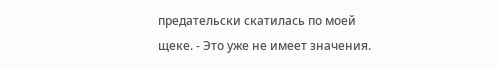предательски скатилась по моей щеке. - Это уже не имеет значения.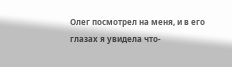Олег посмотрел на меня, и в его глазах я увидела что-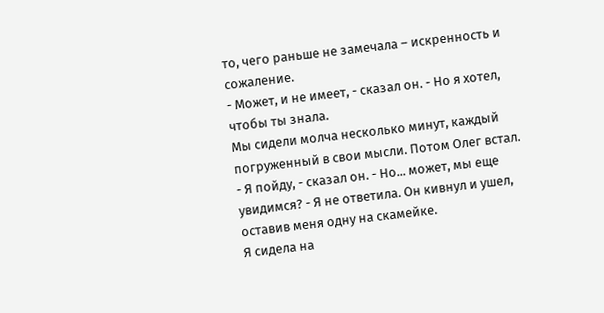то, чего раньше не замечала – искренность и сожаление.
- Может, и не имеет, - сказал он. - Но я хотел, чтобы ты знала.
Мы сидели молча несколько минут, каждый погруженный в свои мысли. Потом Олег встал.
- Я пойду, - сказал он. - Но... может, мы еще увидимся? - Я не ответила. Он кивнул и ушел, оставив меня одну на скамейке.
Я сидела на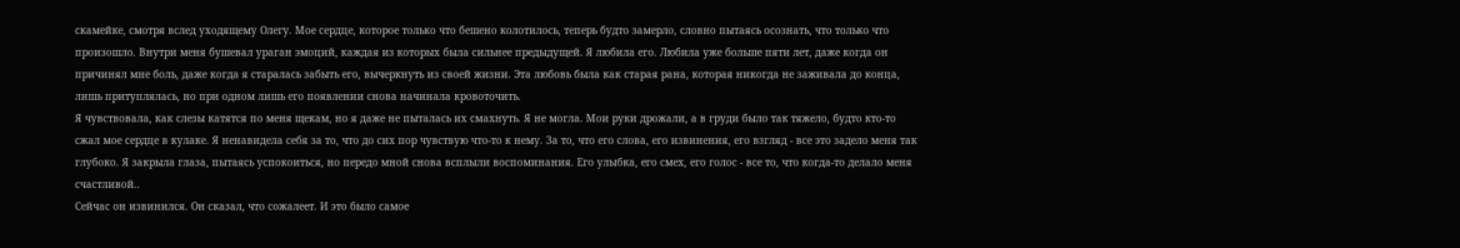скамейке, смотря вслед уходящему Олегу. Мое сердце, которое только что бешено колотилось, теперь будто замерло, словно пытаясь осознать, что только что произошло. Внутри меня бушевал ураган эмоций, каждая из которых была сильнее предыдущей. Я любила его. Любила уже больше пяти лет, даже когда он причинял мне боль, даже когда я старалась забыть его, вычеркнуть из своей жизни. Эта любовь была как старая рана, которая никогда не заживала до конца, лишь притуплялась, но при одном лишь его появлении снова начинала кровоточить.
Я чувствовала, как слезы катятся по меня щекам, но я даже не пыталась их смахнуть. Я не могла. Мои руки дрожали, а в груди было так тяжело, будто кто-то сжал мое сердце в кулаке. Я ненавидела себя за то, что до сих пор чувствую что-то к нему. За то, что его слова, его извинения, его взгляд - все это задело меня так глубоко. Я закрыла глаза, пытаясь успокоиться, но передо мной снова всплыли воспоминания. Его улыбка, его смех, его голос - все то, что когда-то делало меня счастливой..
Сейчас он извинился. Он сказал, что сожалеет. И это было самое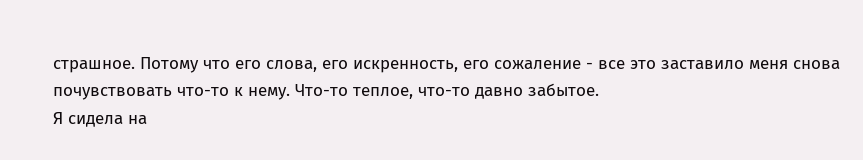страшное. Потому что его слова, его искренность, его сожаление - все это заставило меня снова почувствовать что-то к нему. Что-то теплое, что-то давно забытое.
Я сидела на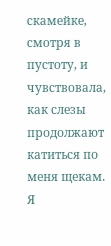скамейке, смотря в пустоту, и чувствовала, как слезы продолжают катиться по меня щекам. Я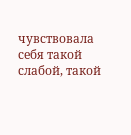чувствовала себя такой слабой, такой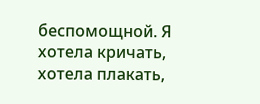беспомощной. Я хотела кричать, хотела плакать,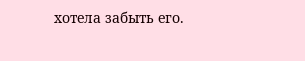хотела забыть его.